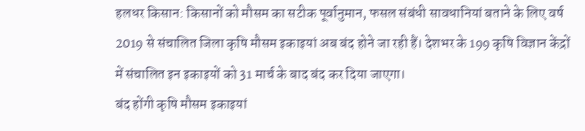हलधर किसान: किसानों को मौसम का सटीक पूर्वानुमान, फसल संबंधी सावधानियां बताने के लिए वर्ष 2019 से संचालित जिला कृषि मौसम इकाइयां अब बंद होने जा रही हैं। देशभर के 199 कृषि विज्ञान केंद्रों में संचालित इन इकाइयों को 31 मार्च के बाद बंद कर दिया जाएगा।
बंद होंगी कृषि मौसम इकाइयां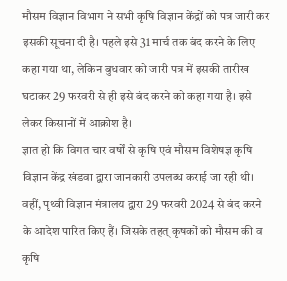मौसम विज्ञान विभाग ने सभी कृषि विज्ञान केंद्रों को पत्र जारी कर इसकी सूचना दी है। पहले इसे 31 मार्च तक बंद करने के लिए कहा गया था, लेकिन बुधवार को जारी पत्र में इसकी तारीख घटाकर 29 फरवरी से ही इसे बंद करने को कहा गया है। इसे लेकर किसानों में आक्रोश है।
ज्ञात हो कि विगत चार वर्षों से कृषि एवं मौसम विशेषज्ञ कृषि विज्ञान केंद्र खंडवा द्वारा जानकारी उपलब्ध कराई जा रही थी। वहीं, पृथ्वी विज्ञान मंत्रालय द्वारा 29 फरवरी 2024 से बंद करने के आदेश पारित किए हैं। जिसके तहत् कृषकों को मौसम की व कृषि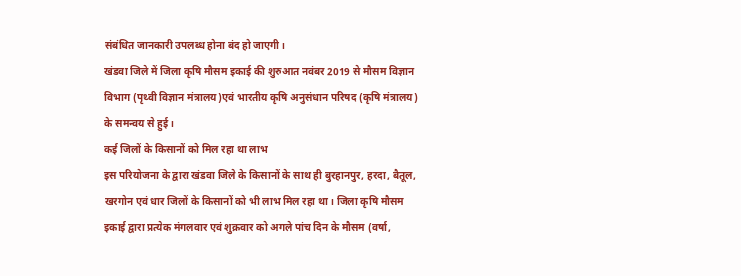संबंधित जानकारी उपलब्ध होना बंद हो जाएगी।
खंडवा जिले में जिला कृषि मौसम इकाई की शुरुआत नवंबर 2019 से मौसम विज्ञान विभाग (पृथ्वी विज्ञान मंत्रालय)एवं भारतीय कृषि अनुसंधान परिषद (कृषि मंत्रालय) के समन्वय से हुई।
कई जिलों के किसानों को मिल रहा था लाभ
इस परियोजना के द्वारा खंडवा जिले के किसानों के साथ ही बुरहानपुर, हरदा, बैतूल, खरगोन एवं धार जिलों के किसानों को भी लाभ मिल रहा था। जिला कृषि मौसम इकाई द्वारा प्रत्येक मंगलवार एवं शुक्रवार को अगले पांच दिन के मौसम (वर्षा,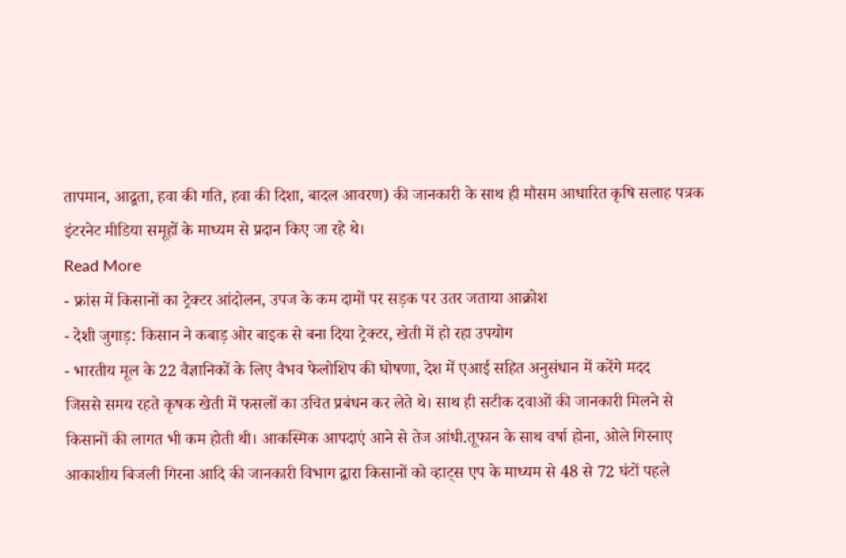तापमान, आद्र्रता, हवा की गति, हवा की दिशा, बादल आवरण) की जानकारी के साथ ही मौसम आधारित कृषि सलाह पत्रक इंटरनेट मीडिया समूहों के माध्यम से प्रदान किए जा रहे थे।
Read More
- फ्रांस में किसानों का ट्रेक्टर आंदोलन, उपज के कम दामों पर सड़क पर उतर जताया आक्रोश
- देशी जुगाड़: किसान ने कबाड़ ओर बाइक से बना दिया ट्रेक्टर, खेती में हो रहा उपयोग
- भारतीय मूल के 22 वैज्ञानिकों के लिए वैभव फेलोशिप की घोषणा, देश में एआई सहित अनुसंधान में करेंगे मदद
जिससे समय रहते कृषक खेती में फसलों का उचित प्रबंधन कर लेते थे। साथ ही सटीक दवाओं की जानकारी मिलने से किसानों की लागत भी कम होती थी। आकस्मिक आपदाएं आने से तेज आंधी.तूफान के साथ वर्षा होना, ओले गिरनाए आकाशीय बिजली गिरना आदि की जानकारी विभाग द्वारा किसानों को व्हाट्स एप के माध्यम से 48 से 72 घंटों पहले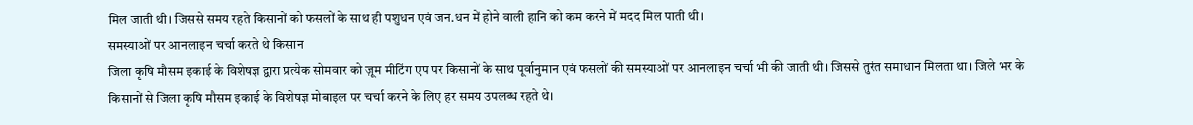मिल जाती थी। जिससे समय रहते किसानों को फसलों के साथ ही पशुधन एवं जन.धन में होने वाली हानि को कम करने में मदद मिल पाती थी।
समस्याओं पर आनलाइन चर्चा करते थे किसान
जिला कृषि मौसम इकाई के विशेषज्ञ द्वारा प्रत्येक सोमवार को ज़ूम मीटिंग एप पर किसानों के साथ पूर्वानुमान एवं फसलों की समस्याओं पर आनलाइन चर्चा भी की जाती थी। जिससे तुरंत समाधान मिलता था। जिले भर के किसानों से जिला कृषि मौसम इकाई के विशेषज्ञ मोबाइल पर चर्चा करने के लिए हर समय उपलब्ध रहते थे।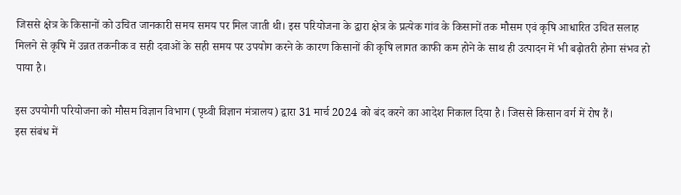जिससे क्षेत्र के किसानों को उचित जानकारी समय समय पर मिल जाती थी। इस परियोजना के द्वारा क्षेत्र के प्रत्येक गांव के किसानों तक मौसम एवं कृषि आधारित उचित सलाह मिलने से कृषि में उन्नत तकनीक व सही दवाओं के सही समय पर उपयोग करने के कारण किसानों की कृषि लागत काफी कम होने के साथ ही उत्पादन में भी बढ़ोतरी होना संभव हो पाया है।

इस उपयोगी परियोजना को मौसम विज्ञान विभाग (पृथ्वी विज्ञान मंत्रालय) द्वारा 31 मार्च 2024 को बंद करने का आदेश निकाल दिया है। जिससे किसान वर्ग में रोष हैं।
इस संबंध में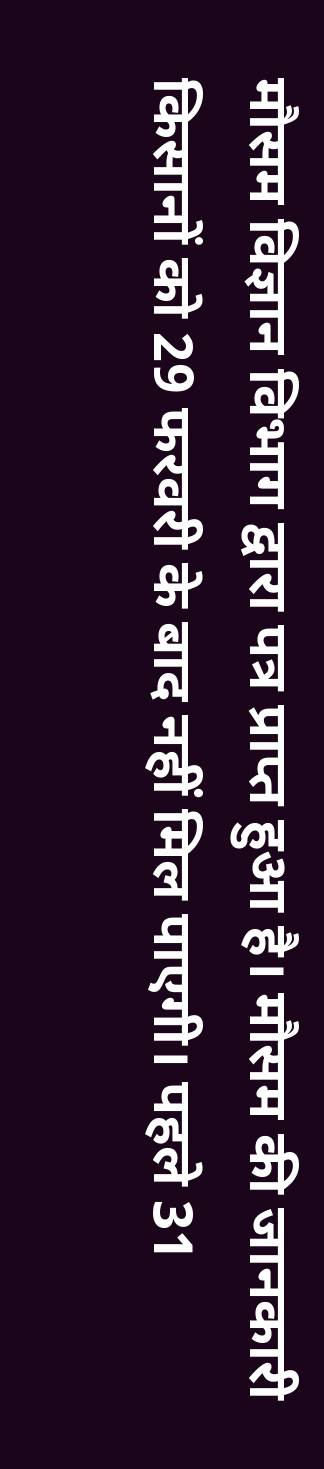मौसम विज्ञान विभाग द्वारा पत्र प्राप्त हुआ है। मौसम की जानकारी किसानों को 29 फरवरी के बाद नहीं मिल पाएगी। पहले 31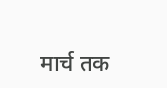मार्च तक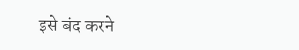इसे बंद करने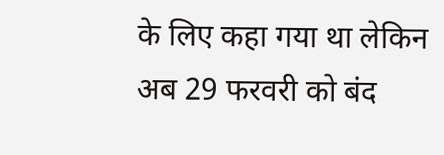के लिए कहा गया था लेकिन अब 29 फरवरी को बंद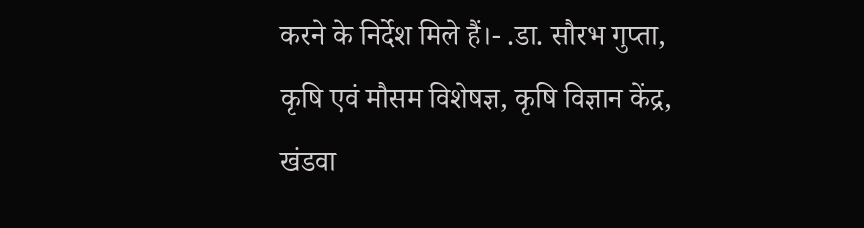करने के निर्देश मिले हैं।- .डा. सौरभ गुप्ता, कृषि एवं मौसम विशेषज्ञ, कृषि विज्ञान केंद्र, खंडवा